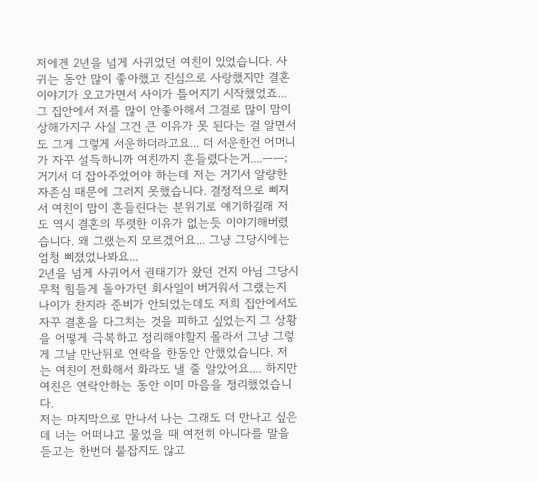저에겐 2년을 넘게 사귀었던 여친이 있었습니다. 사귀는 동안 많이 좋아했고 진심으로 사랑했지만 결혼 이야기가 오고가면서 사이가 틀어지기 시작했었죠... 그 집안에서 저를 많이 안좋아해서 그걸로 많이 맘이 상해가지구 사실 그건 큰 이유가 못 된다는 걸 알면서도 그게 그렇게 서운하더라고요... 더 서운한건 어머니가 자꾸 설득하니까 여친까지 흔들렸다는거....ㅡㅡ; 거기서 더 잡아주었어야 하는데 저는 거기서 알량한 자존심 때문에 그러지 못했습니다. 결정적으로 삐져서 여친이 맘이 흔들린다는 분위기로 얘기하길래 저도 역시 결혼의 뚜렷한 이유가 없는듯 이야기해버렸습니다. 왜 그랬는지 모르겠어요... 그냥 그당시에는 엄청 삐졌었나봐요...
2년을 넘게 사귀어서 권태기가 왔던 건지 아님 그당시 무척 힘들게 돌아가던 회사일이 버거워서 그랬는지 나이가 찬지라 준비가 안되었는데도 저희 집안에서도 자꾸 결혼을 다그치는 것을 피하고 싶었는지 그 상황을 어떻게 극복하고 정리해야할지 몰라서 그냥 그렇게 그날 만난뒤로 연락을 한동안 안했었습니다. 저는 여친이 전화해서 화라도 낼 줄 알았어요.... 하지만 여친은 연락안하는 동안 이미 마음을 정리했었습니다.
저는 마지막으로 만나서 나는 그래도 더 만나고 싶은데 너는 어떠냐고 물었을 때 여전히 아니다를 말을 듣고는 한번더 붙잡지도 않고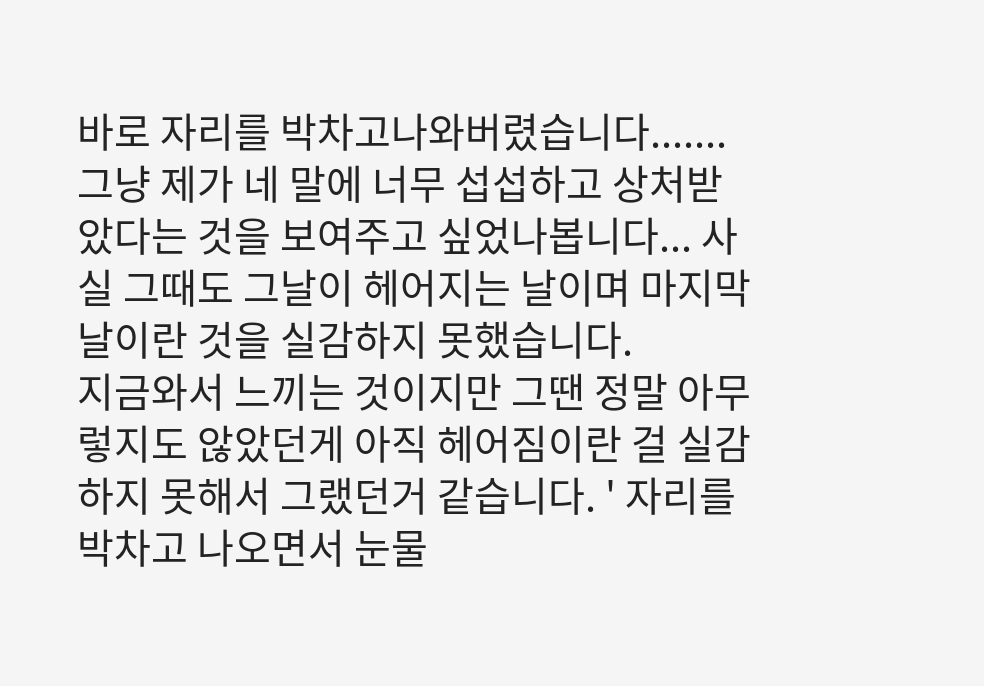바로 자리를 박차고나와버렸습니다.......
그냥 제가 네 말에 너무 섭섭하고 상처받았다는 것을 보여주고 싶었나봅니다... 사실 그때도 그날이 헤어지는 날이며 마지막 날이란 것을 실감하지 못했습니다.
지금와서 느끼는 것이지만 그땐 정말 아무렇지도 않았던게 아직 헤어짐이란 걸 실감하지 못해서 그랬던거 같습니다. ' 자리를 박차고 나오면서 눈물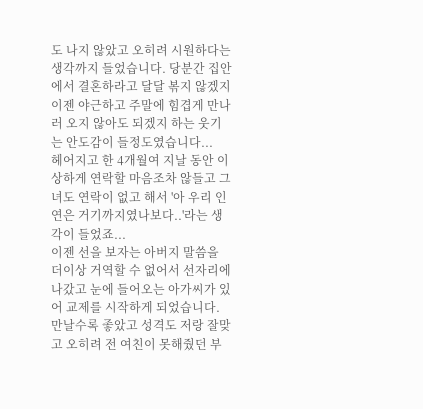도 나지 않았고 오히려 시원하다는 생각까지 들었습니다. 당분간 집안에서 결혼하라고 달달 볶지 않겠지 이젠 야근하고 주말에 힘겹게 만나러 오지 않아도 되겠지 하는 웃기는 안도감이 들정도였습니다...
헤어지고 한 4개월여 지날 동안 이상하게 연락할 마음조차 않들고 그녀도 연락이 없고 해서 '아 우리 인연은 거기까지였나보다..'라는 생각이 들었죠...
이젠 선을 보자는 아버지 말씀을 더이상 거역할 수 없어서 선자리에 나갔고 눈에 들어오는 아가씨가 있어 교제를 시작하게 되었습니다. 만날수록 좋았고 성격도 저랑 잘맞고 오히려 전 여친이 못해줬던 부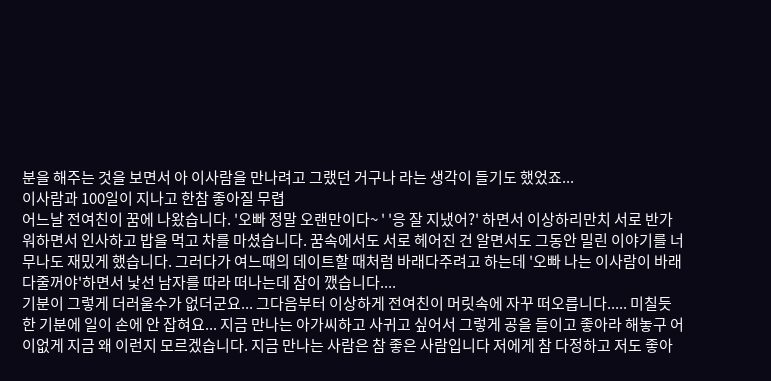분을 해주는 것을 보면서 아 이사람을 만나려고 그랬던 거구나 라는 생각이 들기도 했었죠...
이사람과 100일이 지나고 한참 좋아질 무렵
어느날 전여친이 꿈에 나왔습니다. '오빠 정말 오랜만이다~ ' '응 잘 지냈어?' 하면서 이상하리만치 서로 반가워하면서 인사하고 밥을 먹고 차를 마셨습니다. 꿈속에서도 서로 헤어진 건 알면서도 그동안 밀린 이야기를 너무나도 재밌게 했습니다. 그러다가 여느때의 데이트할 때처럼 바래다주려고 하는데 '오빠 나는 이사람이 바래다줄꺼야'하면서 낯선 남자를 따라 떠나는데 잠이 깼습니다....
기분이 그렇게 더러울수가 없더군요... 그다음부터 이상하게 전여친이 머릿속에 자꾸 떠오릅니다..... 미칠듯한 기분에 일이 손에 안 잡혀요... 지금 만나는 아가씨하고 사귀고 싶어서 그렇게 공을 들이고 좋아라 해놓구 어이없게 지금 왜 이런지 모르겠습니다. 지금 만나는 사람은 참 좋은 사람입니다 저에게 참 다정하고 저도 좋아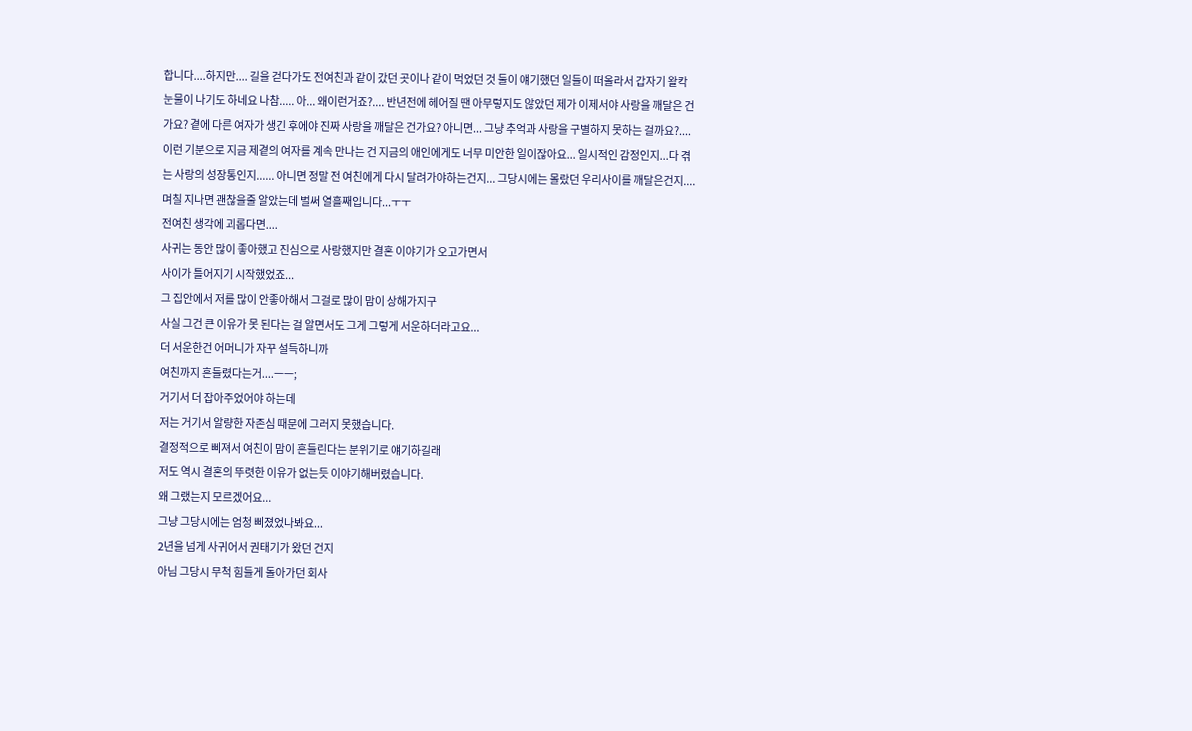합니다....하지만.... 길을 걷다가도 전여친과 같이 갔던 곳이나 같이 먹었던 것 둘이 얘기했던 일들이 떠올라서 갑자기 왈칵 눈물이 나기도 하네요 나참..... 아... 왜이런거죠?.... 반년전에 헤어질 땐 아무렇지도 않았던 제가 이제서야 사랑을 깨달은 건가요? 곁에 다른 여자가 생긴 후에야 진짜 사랑을 깨달은 건가요? 아니면... 그냥 추억과 사랑을 구별하지 못하는 걸까요?....
이런 기분으로 지금 제곁의 여자를 계속 만나는 건 지금의 애인에게도 너무 미안한 일이잖아요... 일시적인 감정인지...다 겪는 사랑의 성장통인지...... 아니면 정말 전 여친에게 다시 달려가야하는건지... 그당시에는 몰랐던 우리사이를 깨달은건지.... 며칠 지나면 괜찮을줄 알았는데 벌써 열흘째입니다...ㅜㅜ
전여친 생각에 괴롭다면....
사귀는 동안 많이 좋아했고 진심으로 사랑했지만 결혼 이야기가 오고가면서
사이가 틀어지기 시작했었죠...
그 집안에서 저를 많이 안좋아해서 그걸로 많이 맘이 상해가지구
사실 그건 큰 이유가 못 된다는 걸 알면서도 그게 그렇게 서운하더라고요...
더 서운한건 어머니가 자꾸 설득하니까
여친까지 흔들렸다는거....ㅡㅡ;
거기서 더 잡아주었어야 하는데
저는 거기서 알량한 자존심 때문에 그러지 못했습니다.
결정적으로 삐져서 여친이 맘이 흔들린다는 분위기로 얘기하길래
저도 역시 결혼의 뚜렷한 이유가 없는듯 이야기해버렸습니다.
왜 그랬는지 모르겠어요...
그냥 그당시에는 엄청 삐졌었나봐요...
2년을 넘게 사귀어서 권태기가 왔던 건지
아님 그당시 무척 힘들게 돌아가던 회사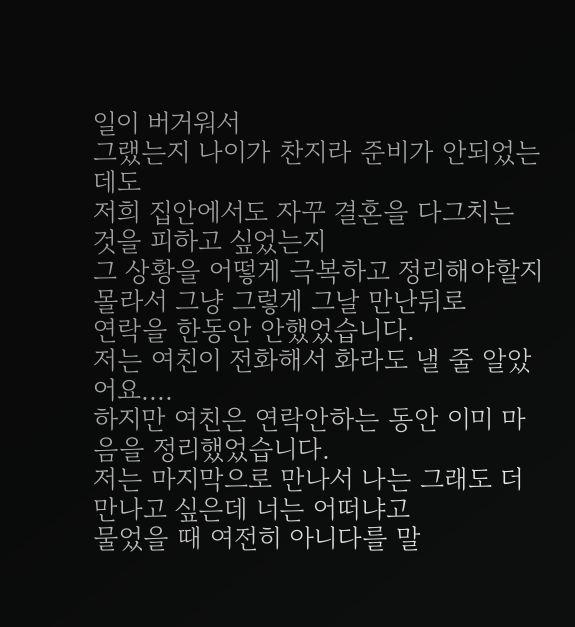일이 버거워서
그랬는지 나이가 찬지라 준비가 안되었는데도
저희 집안에서도 자꾸 결혼을 다그치는 것을 피하고 싶었는지
그 상황을 어떻게 극복하고 정리해야할지 몰라서 그냥 그렇게 그날 만난뒤로
연락을 한동안 안했었습니다.
저는 여친이 전화해서 화라도 낼 줄 알았어요....
하지만 여친은 연락안하는 동안 이미 마음을 정리했었습니다.
저는 마지막으로 만나서 나는 그래도 더 만나고 싶은데 너는 어떠냐고
물었을 때 여전히 아니다를 말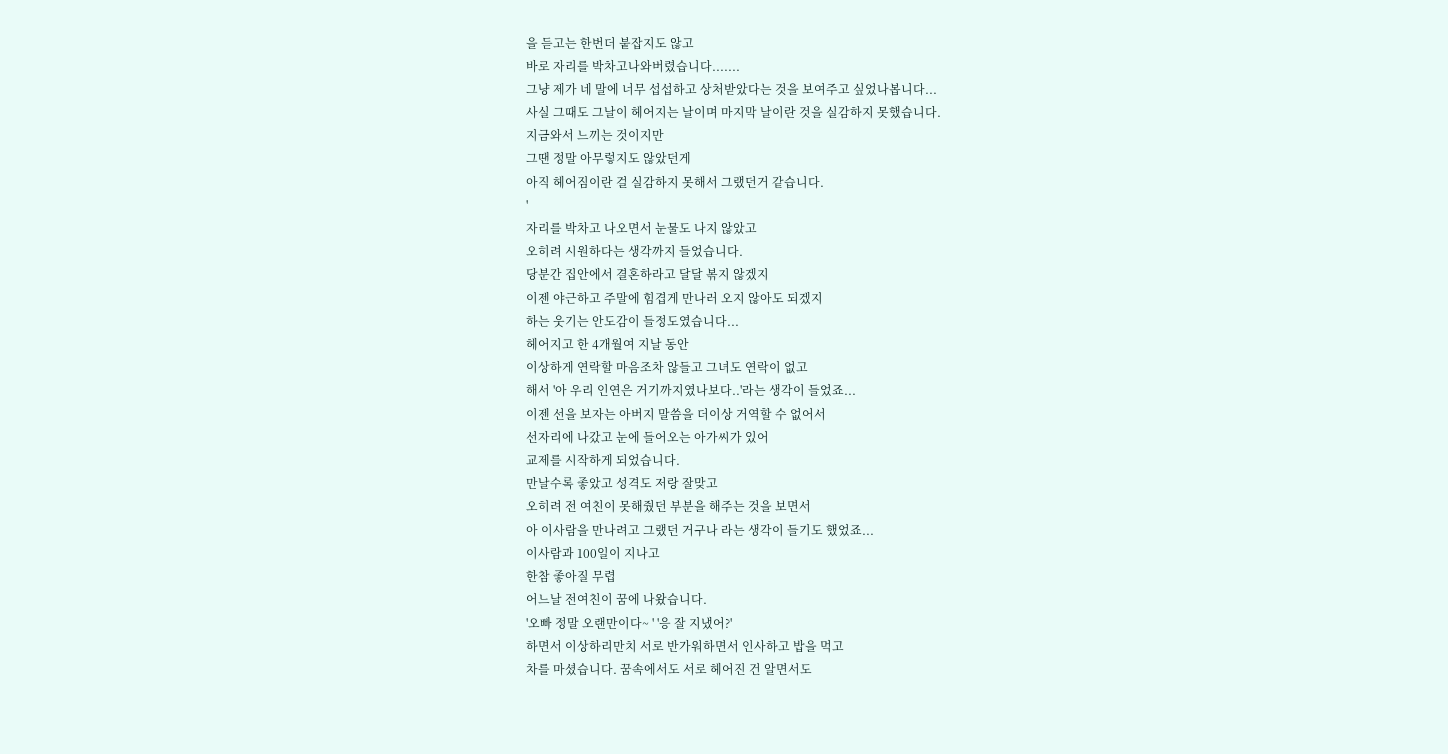을 듣고는 한번더 붙잡지도 않고
바로 자리를 박차고나와버렸습니다.......
그냥 제가 네 말에 너무 섭섭하고 상처받았다는 것을 보여주고 싶었나봅니다...
사실 그때도 그날이 헤어지는 날이며 마지막 날이란 것을 실감하지 못했습니다.
지금와서 느끼는 것이지만
그땐 정말 아무렇지도 않았던게
아직 헤어짐이란 걸 실감하지 못해서 그랬던거 같습니다.
'
자리를 박차고 나오면서 눈물도 나지 않았고
오히려 시원하다는 생각까지 들었습니다.
당분간 집안에서 결혼하라고 달달 볶지 않겠지
이젠 야근하고 주말에 힘겹게 만나러 오지 않아도 되겠지
하는 웃기는 안도감이 들정도였습니다...
헤어지고 한 4개월여 지날 동안
이상하게 연락할 마음조차 않들고 그녀도 연락이 없고
해서 '아 우리 인연은 거기까지였나보다..'라는 생각이 들었죠...
이젠 선을 보자는 아버지 말씀을 더이상 거역할 수 없어서
선자리에 나갔고 눈에 들어오는 아가씨가 있어
교제를 시작하게 되었습니다.
만날수록 좋았고 성격도 저랑 잘맞고
오히려 전 여친이 못해줬던 부분을 해주는 것을 보면서
아 이사람을 만나려고 그랬던 거구나 라는 생각이 들기도 했었죠...
이사람과 100일이 지나고
한참 좋아질 무렵
어느날 전여친이 꿈에 나왔습니다.
'오빠 정말 오랜만이다~ ' '응 잘 지냈어?'
하면서 이상하리만치 서로 반가워하면서 인사하고 밥을 먹고
차를 마셨습니다. 꿈속에서도 서로 헤어진 건 알면서도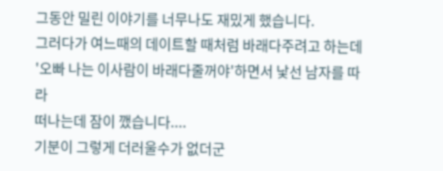그동안 밀린 이야기를 너무나도 재밌게 했습니다.
그러다가 여느때의 데이트할 때처럼 바래다주려고 하는데
'오빠 나는 이사람이 바래다줄꺼야'하면서 낯선 남자를 따라
떠나는데 잠이 깼습니다....
기분이 그렇게 더러울수가 없더군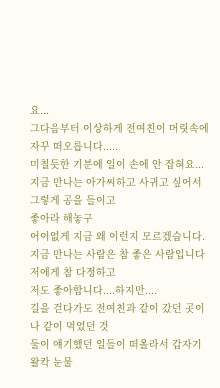요...
그다음부터 이상하게 전여친이 머릿속에 자꾸 떠오릅니다.....
미칠듯한 기분에 일이 손에 안 잡혀요...
지금 만나는 아가씨하고 사귀고 싶어서 그렇게 공을 들이고
좋아라 해놓구
어이없게 지금 왜 이런지 모르겠습니다.
지금 만나는 사람은 참 좋은 사람입니다 저에게 참 다정하고
저도 좋아합니다....하지만....
길을 걷다가도 전여친과 같이 갔던 곳이나 같이 먹었던 것
둘이 얘기했던 일들이 떠올라서 갑자기 왈칵 눈물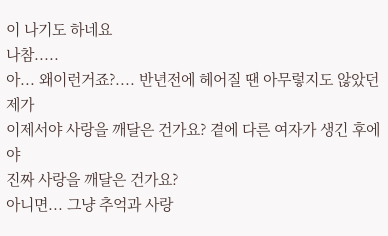이 나기도 하네요
나참.....
아... 왜이런거죠?.... 반년전에 헤어질 땐 아무렇지도 않았던 제가
이제서야 사랑을 깨달은 건가요? 곁에 다른 여자가 생긴 후에야
진짜 사랑을 깨달은 건가요?
아니면... 그냥 추억과 사랑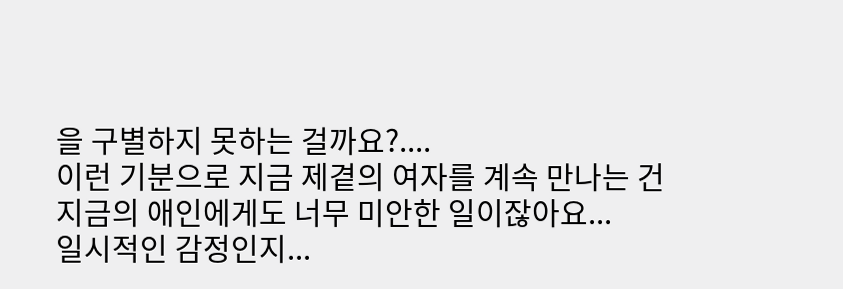을 구별하지 못하는 걸까요?....
이런 기분으로 지금 제곁의 여자를 계속 만나는 건
지금의 애인에게도 너무 미안한 일이잖아요...
일시적인 감정인지...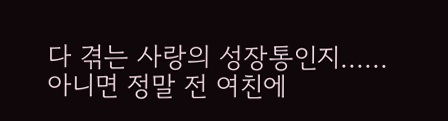다 겪는 사랑의 성장통인지......
아니면 정말 전 여친에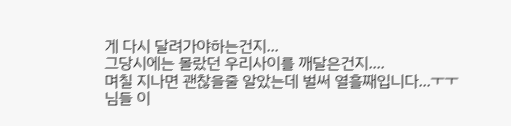게 다시 달려가야하는건지...
그당시에는 몰랐던 우리사이를 깨달은건지....
며칠 지나면 괜찮을줄 알았는데 벌써 열흘째입니다...ㅜㅜ
님들 이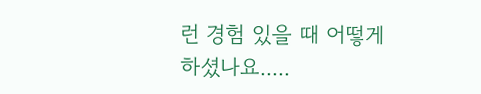런 경험 있을 때 어떻게 하셨나요.....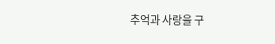추억과 사랑을 구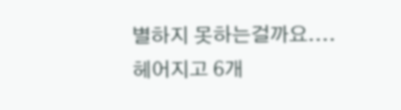별하지 못하는걸까요....
헤어지고 6개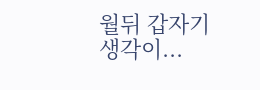월뒤 갑자기 생각이...